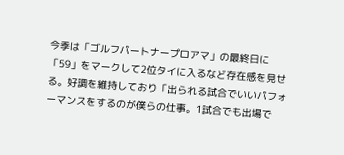今季は「ゴルフパートナープロアマ」の最終日に「59」をマークして2位タイに入るなど存在感を見せる。好調を維持しており「出られる試合でいいパフォーマンスをするのが僕らの仕事。1試合でも出場で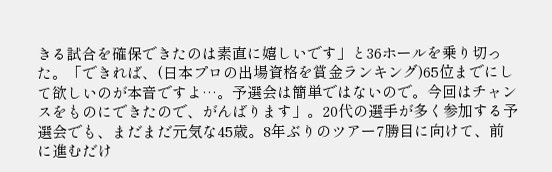きる試合を確保できたのは素直に嬉しいです」と36ホールを乗り切った。「できれば、(日本プロの出場資格を賞金ランキング)65位までにして欲しいのが本音ですよ…。予選会は簡単ではないので。今回はチャンスをものにできたので、がんばります」。20代の選手が多く参加する予選会でも、まだまだ元気な45歳。8年ぶりのツアー7勝目に向けて、前に進むだけ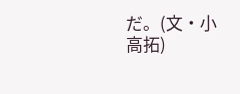だ。(文・小高拓)